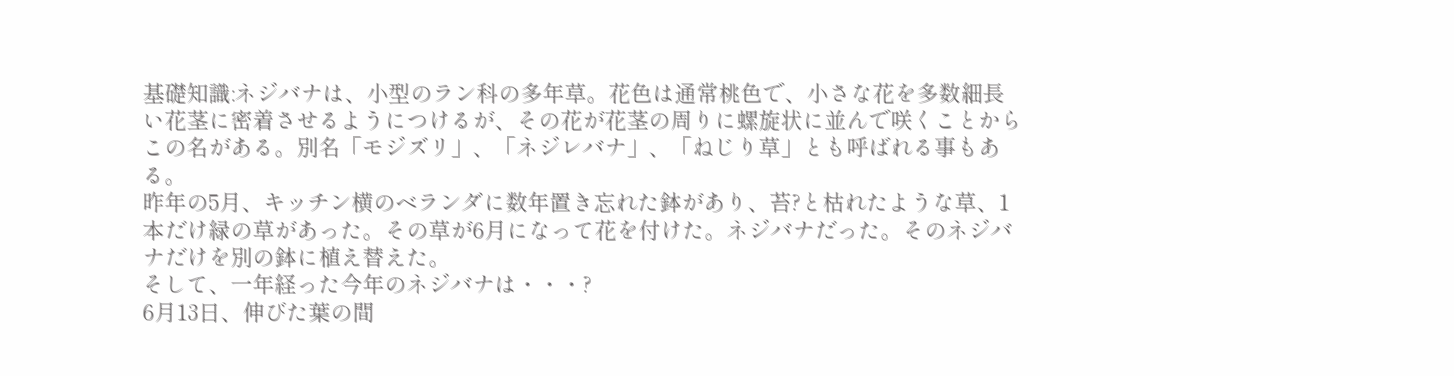基礎知識:ネジバナは、小型のラン科の多年草。花色は通常桃色で、小さな花を多数細長い花茎に密着させるようにつけるが、その花が花茎の周りに螺旋状に並んで咲くことからこの名がある。別名「モジズリ」、「ネジレバナ」、「ねじり草」とも呼ばれる事もある。
昨年の5月、キッチン横のベランダに数年置き忘れた鉢があり、苔?と枯れたような草、1本だけ緑の草があった。その草が6月になって花を付けた。ネジバナだった。そのネジバナだけを別の鉢に植え替えた。
そして、一年経った今年のネジバナは・・・?
6月13日、伸びた葉の間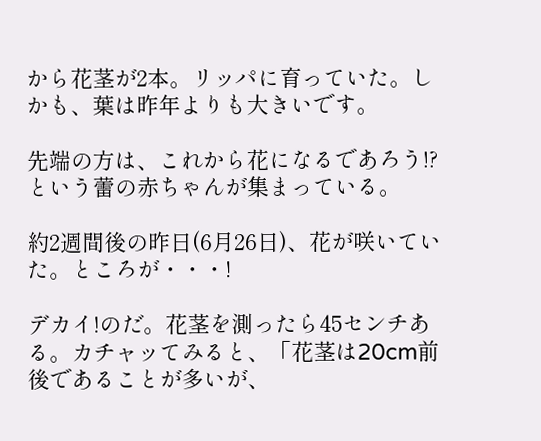から花茎が2本。リッパに育っていた。しかも、葉は昨年よりも大きいです。

先端の方は、これから花になるであろう!?という蕾の赤ちゃんが集まっている。

約2週間後の昨日(6月26日)、花が咲いていた。ところが・・・!

デカイ!のだ。花茎を測ったら45センチある。カチャッてみると、「花茎は20cm前後であることが多いが、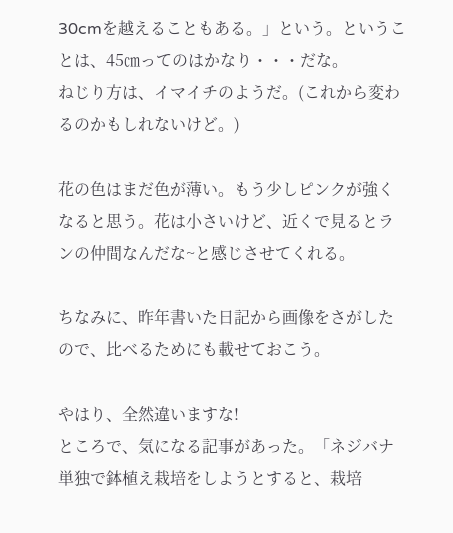30cmを越えることもある。」という。ということは、45㎝ってのはかなり・・・だな。
ねじり方は、イマイチのようだ。(これから変わるのかもしれないけど。)

花の色はまだ色が薄い。もう少しピンクが強くなると思う。花は小さいけど、近くで見るとランの仲間なんだな~と感じさせてくれる。

ちなみに、昨年書いた日記から画像をさがしたので、比べるためにも載せておこう。

やはり、全然違いますな!
ところで、気になる記事があった。「ネジバナ単独で鉢植え栽培をしようとすると、栽培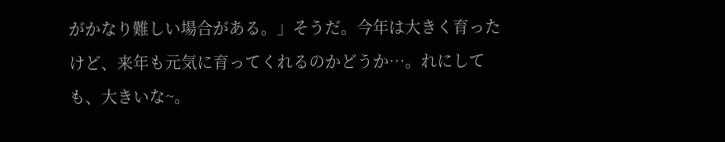がかなり難しい場合がある。」そうだ。今年は大きく育ったけど、来年も元気に育ってくれるのかどうか…。れにしても、大きいな~。